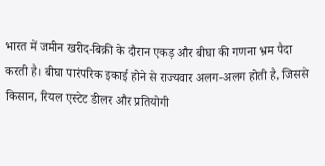भारत में जमीन खरीद-बिक्री के दौरान एकड़ और बीघा की गणना भ्रम पैदा करती है। बीघा पारंपरिक इकाई होने से राज्यवार अलग-अलग होती है, जिससे किसान, रियल एस्टेट डीलर और प्रतियोगी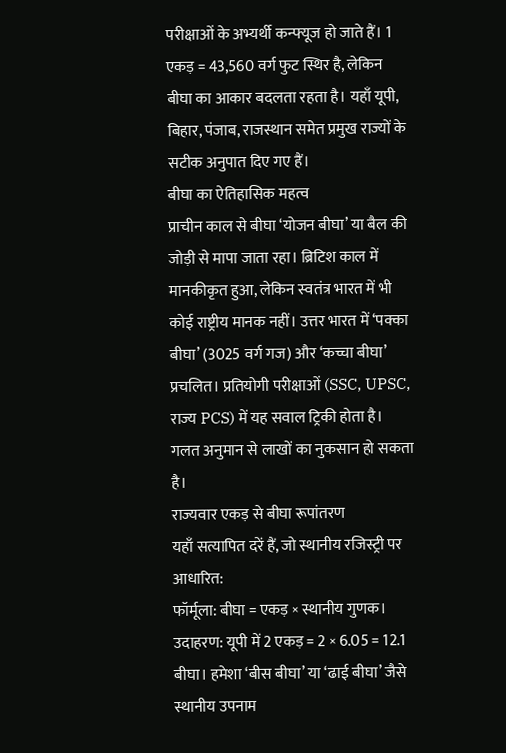परीक्षाओं के अभ्यर्थी कन्फ्यूज हो जाते हैं। 1 एकड़ = 43,560 वर्ग फुट स्थिर है, लेकिन बीघा का आकार बदलता रहता है। यहाँ यूपी, बिहार, पंजाब, राजस्थान समेत प्रमुख राज्यों के सटीक अनुपात दिए गए हैं।
बीघा का ऐतिहासिक महत्व
प्राचीन काल से बीघा ‘योजन बीघा’ या बैल की जोड़ी से मापा जाता रहा। ब्रिटिश काल में मानकीकृत हुआ, लेकिन स्वतंत्र भारत में भी कोई राष्ट्रीय मानक नहीं। उत्तर भारत में ‘पक्का बीघा’ (3025 वर्ग गज) और ‘कच्चा बीघा’ प्रचलित। प्रतियोगी परीक्षाओं (SSC, UPSC, राज्य PCS) में यह सवाल ट्रिकी होता है। गलत अनुमान से लाखों का नुकसान हो सकता है।
राज्यवार एकड़ से बीघा रूपांतरण
यहाँ सत्यापित दरें हैं, जो स्थानीय रजिस्ट्री पर आधारित:
फॉर्मूला: बीघा = एकड़ × स्थानीय गुणक। उदाहरण: यूपी में 2 एकड़ = 2 × 6.05 = 12.1 बीघा। हमेशा ‘बीस बीघा’ या ‘ढाई बीघा’ जैसे स्थानीय उपनाम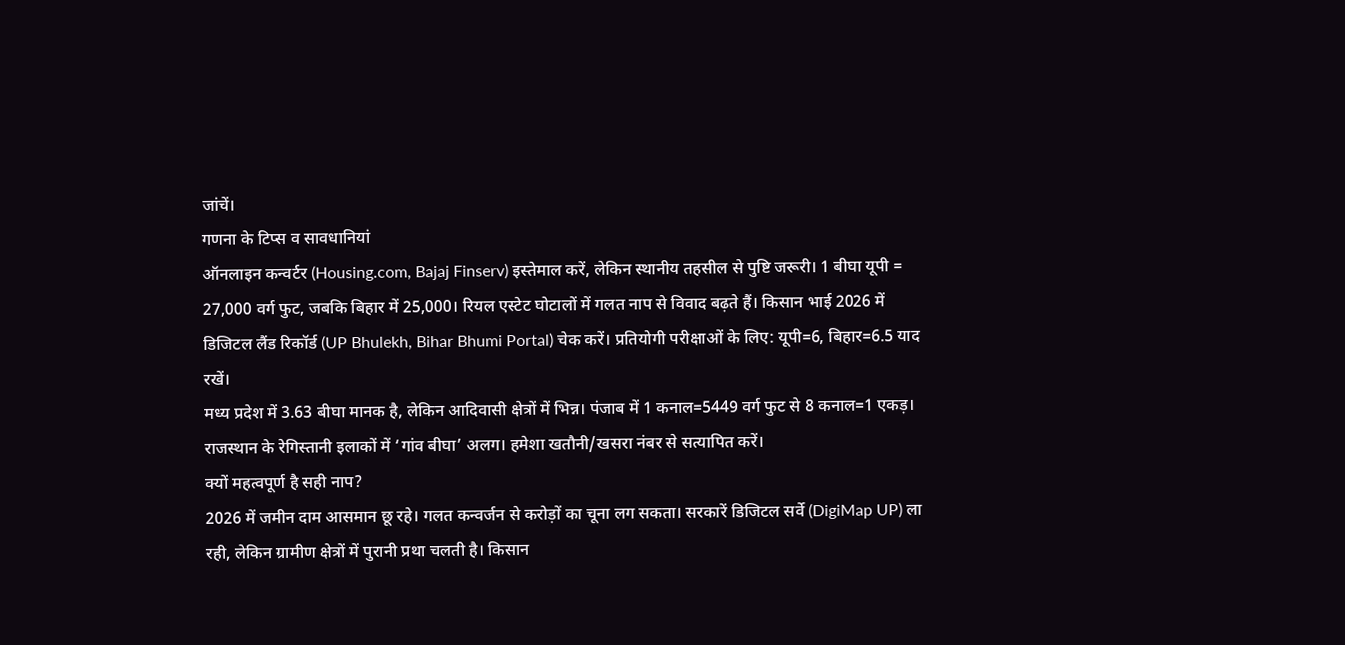जांचें।
गणना के टिप्स व सावधानियां
ऑनलाइन कन्वर्टर (Housing.com, Bajaj Finserv) इस्तेमाल करें, लेकिन स्थानीय तहसील से पुष्टि जरूरी। 1 बीघा यूपी = 27,000 वर्ग फुट, जबकि बिहार में 25,000। रियल एस्टेट घोटालों में गलत नाप से विवाद बढ़ते हैं। किसान भाई 2026 में डिजिटल लैंड रिकॉर्ड (UP Bhulekh, Bihar Bhumi Portal) चेक करें। प्रतियोगी परीक्षाओं के लिए: यूपी=6, बिहार=6.5 याद रखें।
मध्य प्रदेश में 3.63 बीघा मानक है, लेकिन आदिवासी क्षेत्रों में भिन्न। पंजाब में 1 कनाल=5449 वर्ग फुट से 8 कनाल=1 एकड़। राजस्थान के रेगिस्तानी इलाकों में ‘गांव बीघा’ अलग। हमेशा खतौनी/खसरा नंबर से सत्यापित करें।
क्यों महत्वपूर्ण है सही नाप?
2026 में जमीन दाम आसमान छू रहे। गलत कन्वर्जन से करोड़ों का चूना लग सकता। सरकारें डिजिटल सर्वे (DigiMap UP) ला रही, लेकिन ग्रामीण क्षेत्रों में पुरानी प्रथा चलती है। किसान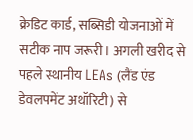क्रेडिट कार्ड, सब्सिडी योजनाओं में सटीक नाप जरूरी। अगली खरीद से पहले स्थानीय LEAs (लैंड एंड डेवलपमेंट अथॉरिटी) से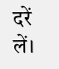दरें लें।